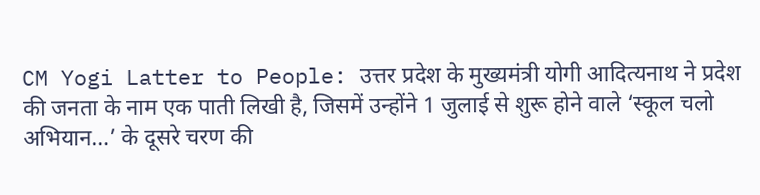CM Yogi Latter to People: उत्तर प्रदेश के मुख्यमंत्री योगी आदित्यनाथ ने प्रदेश की जनता के नाम एक पाती लिखी है, जिसमें उन्होंने 1 जुलाई से शुरू होने वाले ‘स्कूल चलो अभियान…’ के दूसरे चरण की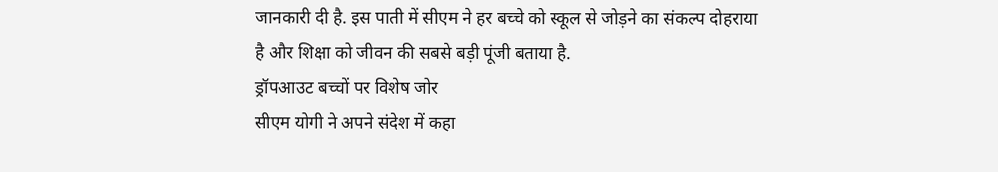जानकारी दी है. इस पाती में सीएम ने हर बच्चे को स्कूल से जोड़ने का संकल्प दोहराया है और शिक्षा को जीवन की सबसे बड़ी पूंजी बताया है.
ड्रॉपआउट बच्चों पर विशेष जोर
सीएम योगी ने अपने संदेश में कहा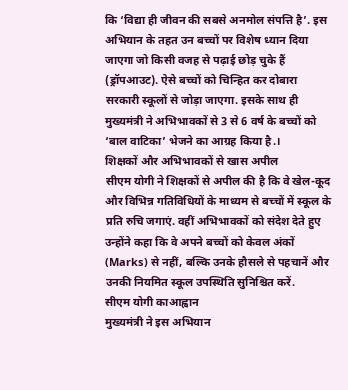कि ‘विद्या ही जीवन की सबसे अनमोल संपत्ति है’. इस अभियान के तहत उन बच्चों पर विशेष ध्यान दिया जाएगा जो किसी वजह से पढ़ाई छोड़ चुके हैं (ड्रॉपआउट). ऐसे बच्चों को चिन्हित कर दोबारा सरकारी स्कूलों से जोड़ा जाएगा. इसके साथ ही मुख्यमंत्री ने अभिभावकों से 3 से 6 वर्ष के बच्चों को ‘बाल वाटिका’ भेजने का आग्रह किया है.।
शिक्षकों और अभिभावकों से खास अपील
सीएम योगी ने शिक्षकों से अपील की है कि वे खेल-कूद और विभिन्न गतिविधियों के माध्यम से बच्चों में स्कूल के प्रति रुचि जगाएं. वहीं अभिभावकों को संदेश देते हुए उन्होंने कहा कि वे अपने बच्चों को केवल अंकों (Marks) से नहीं, बल्कि उनके हौसले से पहचानें और उनकी नियमित स्कूल उपस्थिति सुनिश्चित करें.
सीएम योगी काआह्वान
मुख्यमंत्री ने इस अभियान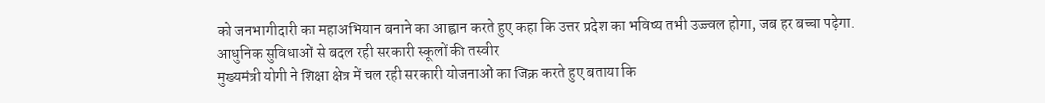को जनभागीदारी का महाअभियान बनाने का आह्वान करते हुए कहा कि उत्तर प्रदेश का भविष्य तभी उज्ज्वल होगा, जब हर बच्चा पढ़ेगा.
आधुनिक सुविधाओं से बदल रही सरकारी स्कूलों की तस्वीर
मुख्यमंत्री योगी ने शिक्षा क्षेत्र में चल रही सरकारी योजनाओं का जिक्र करते हुए बताया कि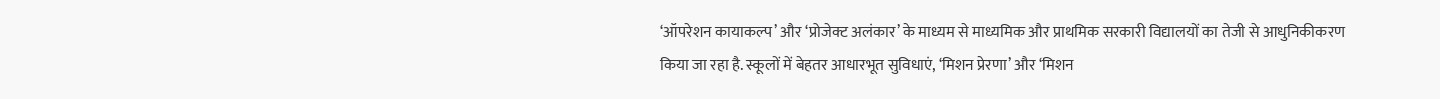‘ऑपरेशन कायाकल्प’ और ‘प्रोजेक्ट अलंकार’ के माध्यम से माध्यमिक और प्राथमिक सरकारी विद्यालयों का तेजी से आधुनिकीकरण किया जा रहा है. स्कूलों में बेहतर आधारभूत सुविधाएं, ‘मिशन प्रेरणा’ और ‘मिशन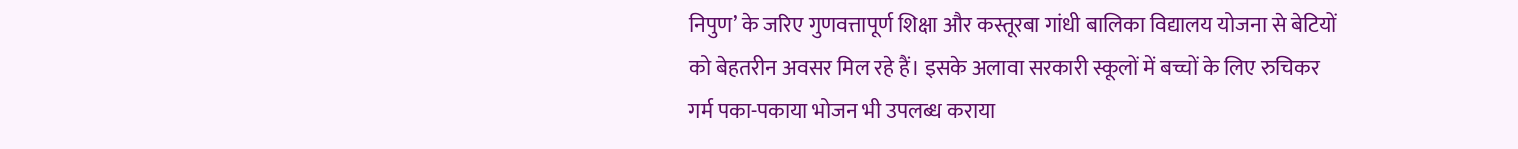निपुण’ के जरिए गुणवत्तापूर्ण शिक्षा और कस्तूरबा गांधी बालिका विद्यालय योजना से बेटियों को बेहतरीन अवसर मिल रहे हैं। इसके अलावा सरकारी स्कूलों में बच्चों के लिए रुचिकर गर्म पका-पकाया भोजन भी उपलब्ध कराया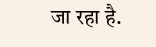जा रहा है.